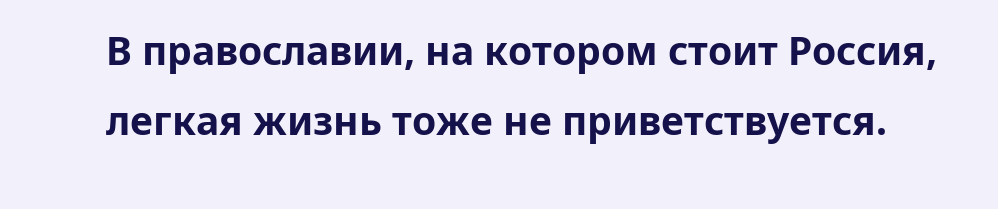В православии, на котором стоит Россия, легкая жизнь тоже не приветствуется.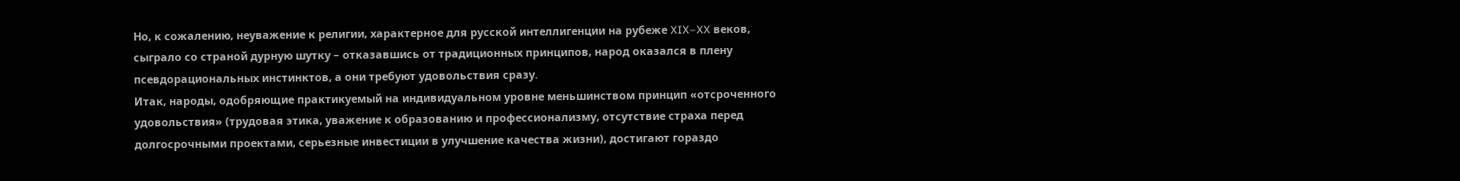Но, к сожалению, неуважение к религии, характерное для русской интеллигенции на рубеже XIX–XX веков, сыграло со страной дурную шутку – отказавшись от традиционных принципов, народ оказался в плену псевдорациональных инстинктов, а они требуют удовольствия сразу.
Итак, народы, одобряющие практикуемый на индивидуальном уровне меньшинством принцип «отсроченного удовольствия» (трудовая этика, уважение к образованию и профессионализму, отсутствие страха перед долгосрочными проектами, серьезные инвестиции в улучшение качества жизни), достигают гораздо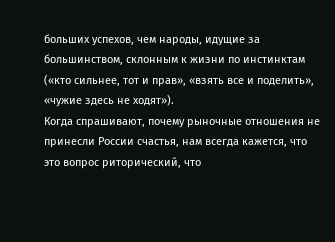больших успехов, чем народы, идущие за большинством, склонным к жизни по инстинктам («кто сильнее, тот и прав», «взять все и поделить», «чужие здесь не ходят»).
Когда спрашивают, почему рыночные отношения не принесли России счастья, нам всегда кажется, что это вопрос риторический, что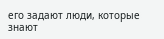его задают люди, которые знают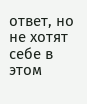ответ, но не хотят себе в этом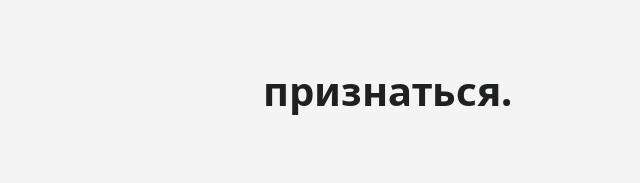признаться.